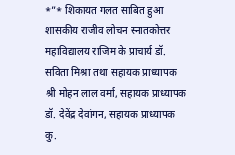*”* शिकायत गलत साबित हुआ
शासकीय राजीव लोचन स्नातकोत्तर महाविद्यालय राजिम के प्राचार्य डॉ. सविता मिश्रा तथा सहायक प्राध्यापक श्री मोहन लाल वर्मा, सहायक प्राध्यापक डॉ. देवेंद्र देवांगन, सहायक प्राध्यापक कु.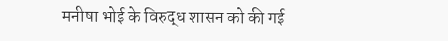मनीषा भोई के विरुद्ध शासन को की गई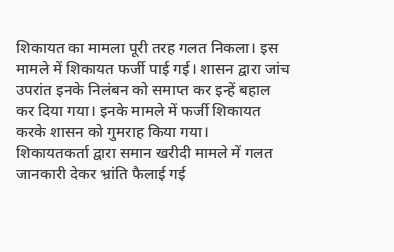शिकायत का मामला पूरी तरह गलत निकला। इस मामले में शिकायत फर्जी पाई गई। शासन द्वारा जांच उपरांत इनके निलंबन को समाप्त कर इन्हें बहाल कर दिया गया। इनके मामले में फर्जी शिकायत करके शासन को गुमराह किया गया।
शिकायतकर्ता द्वारा समान खरीदी मामले में गलत जानकारी देकर भ्रांति फैलाई गई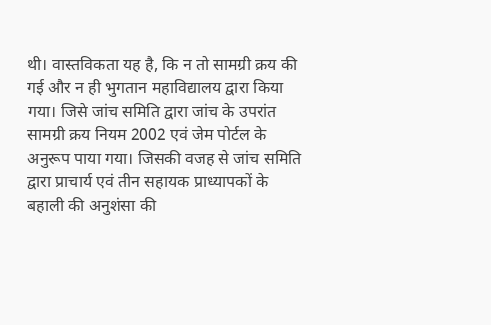थी। वास्तविकता यह है, कि न तो सामग्री क्रय की गई और न ही भुगतान महाविद्यालय द्वारा किया गया। जिसे जांच समिति द्वारा जांच के उपरांत सामग्री क्रय नियम 2002 एवं जेम पोर्टल के अनुरूप पाया गया। जिसकी वजह से जांच समिति द्वारा प्राचार्य एवं तीन सहायक प्राध्यापकों के बहाली की अनुशंसा की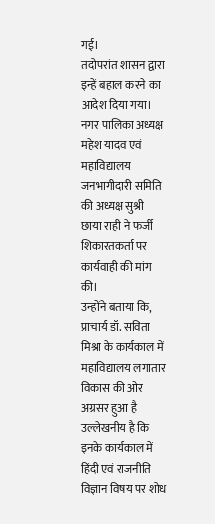गई।
तदोपरांत शासन द्वारा इन्हें बहाल करने का आदेश दिया गया। नगर पालिका अध्यक्ष महेश यादव एवं महाविद्यालय जनभागीदारी समिति की अध्यक्ष सुश्री छाया राही ने फर्जी शिकारतकर्ता पर कार्यवाही की मांग की।
उन्होंने बताया कि, प्राचार्य डॉ. सविता मिश्रा के कार्यकाल में महाविद्यालय लगातार विकास की ओर अग्रसर हुआ है उल्लेखनीय है कि इनके कार्यकाल में हिंदी एवं राजनीति विज्ञान विषय पर शोध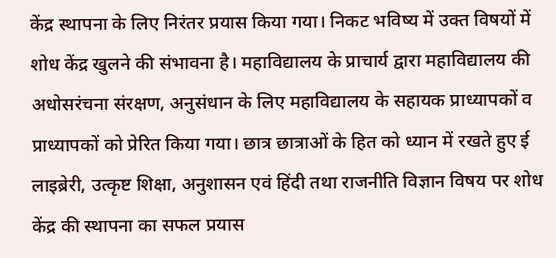केंद्र स्थापना के लिए निरंतर प्रयास किया गया। निकट भविष्य में उक्त विषयों में शोध केंद्र खुलने की संभावना है। महाविद्यालय के प्राचार्य द्वारा महाविद्यालय की अधोसरंचना संरक्षण, अनुसंधान के लिए महाविद्यालय के सहायक प्राध्यापकों व प्राध्यापकों को प्रेरित किया गया। छात्र छात्राओं के हित को ध्यान में रखते हुए ई लाइब्रेरी, उत्कृष्ट शिक्षा, अनुशासन एवं हिंदी तथा राजनीति विज्ञान विषय पर शोध केंद्र की स्थापना का सफल प्रयास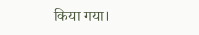किया गया।